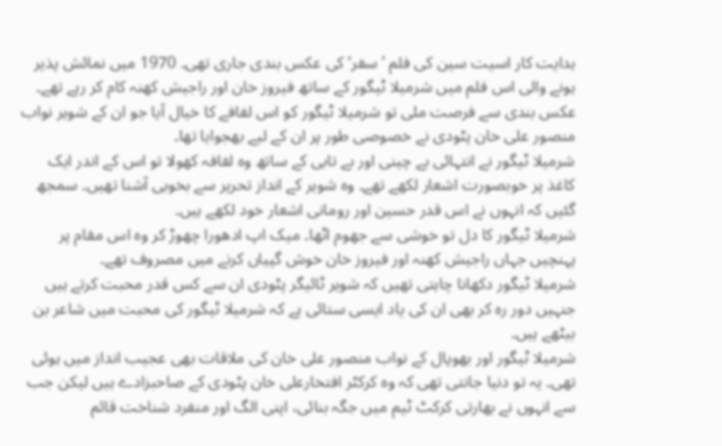ہدایت کار اسیت سین کی فلم ’سفر‘ کی عکس بندی جاری تھی۔ 1970 میں نمائش پذیر ہونے والی اس فلم میں شرمیلا ٹیگور کے ساتھ فیروز خان اور راجیش کھنہ کام کر رہے تھے۔
عکس بندی سے فرصت ملی تو شرمیلا ٹیگور کو اس لفافے کا خیال آیا جو ان کے شوہر نواب منصور علی خان پٹودی نے خصوصی طور پر ان کے لیے بھجوایا تھا۔
شرمیلا ٹیگور نے انتہائی بے چینی اور بے تابی کے ساتھ وہ لفافہ کھولا تو اس کے اندر ایک کاغذ پر خوبصورت اشعار لکھے تھے۔ وہ شوہر کے انداز تحریر سے بخوبی آشنا تھیں۔ سمجھ گئیں کہ انہوں نے اس قدر حسین اور رومانی اشعار خود لکھے ہیں۔
شرمیلا ٹیگور کا دل تو خوشی سے جھوم اٹھا۔ میک اپ ادھورا چھوڑ کر وہ اس مقام پر پہنچیں جہاں راجیش کھنہ اور فیروز خان خوش گپیاں کرنے میں مصروف تھے۔
شرمیلا ٹیگور دکھانا چاہتی تھیں کہ شوہر ٹائیگر پٹودی ان سے کس قدر محبت کرتے ہیں جنہیں دور رہ کر بھی ان کی یاد ایسی ستائی ہے کہ شرمیلا ٹیگور کی محبت میں شاعر بن بیٹھے ہیں۔
شرمیلا ٹیگور اور بھوپال کے نواب منصور علی خان کی ملاقات بھی عجیب انداز میں ہوئی تھی۔ یہ تو دنیا جانتی تھی کہ وہ کرکٹر افتخارعلی خان پٹودی کے صاحبزادے ہیں لیکن جب سے انہوں نے بھارتی کرکٹ ٹیم میں جگہ بنائی، اپنی الگ اور منفرد شناخت قائم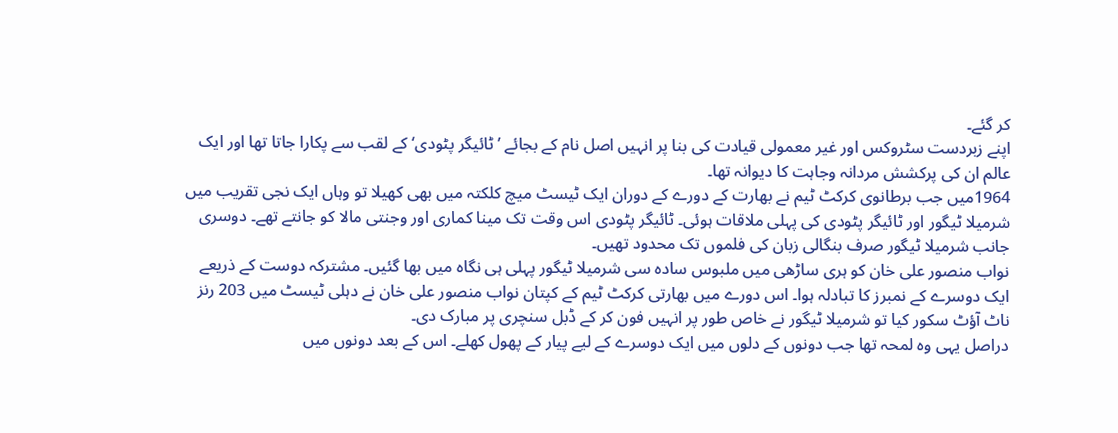کر گئے۔
اپنے زبردست سٹروکس اور غیر معمولی قیادت کی بنا پر انہیں اصل نام کے بجائے ’ٹائیگر پٹودی‘ کے لقب سے پکارا جاتا تھا اور ایک عالم ان کی پرکشش مردانہ وجاہت کا دیوانہ تھا۔
1964میں جب برطانوی کرکٹ ٹیم نے بھارت کے دورے کے دوران ایک ٹیسٹ میچ کلکتہ میں بھی کھیلا تو وہاں ایک نجی تقریب میں شرمیلا ٹیگور اور ٹائیگر پٹودی کی پہلی ملاقات ہوئی۔ ٹائیگر پٹودی اس وقت تک مینا کماری اور وجنتی مالا کو جانتے تھے۔ دوسری جانب شرمیلا ٹیگور صرف بنگالی زبان کی فلموں تک محدود تھیں۔
نواب منصور علی خان کو ہری ساڑھی میں ملبوس سادہ سی شرمیلا ٹیگور پہلی ہی نگاہ میں بھا گئیں۔ مشترکہ دوست کے ذریعے ایک دوسرے کے نمبرز کا تبادلہ ہوا۔ اس دورے میں بھارتی کرکٹ ٹیم کے کپتان نواب منصور علی خان نے دہلی ٹیسٹ میں 203 رنز ناٹ آؤٹ سکور کیا تو شرمیلا ٹیگور نے خاص طور پر انہیں فون کر کے ڈبل سنچری پر مبارک دی۔
دراصل یہی وہ لمحہ تھا جب دونوں کے دلوں میں ایک دوسرے کے لیے پیار کے پھول کھلے۔ اس کے بعد دونوں میں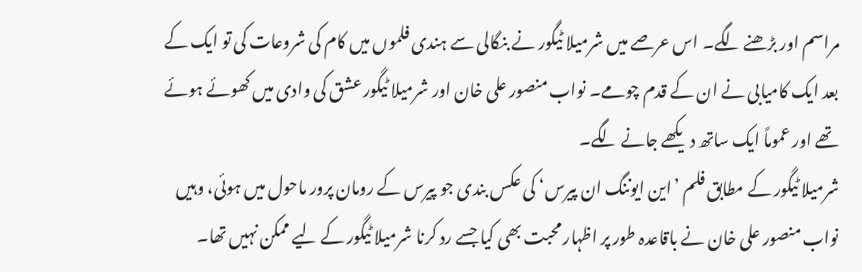مراسم اور بڑھنے لگے۔ اس عرصے میں شرمیلا ٹیگور نے بنگالی سے ہندی فلموں میں کام کی شروعات کی تو ایک کے بعد ایک کامیابی نے ان کے قدم چومے۔ نواب منصور علی خان اور شرمیلا ٹیگور عشق کی وادی میں کھوئے ہوئے تھے اور عموماً ایک ساتھ دیکھے جانے لگے۔
شرمیلا ٹیگور کے مطابق فلم ’این ایوننگ ان پیرس‘ کی عکس بندی جو پیرس کے رومان پرور ماحول میں ہوئی، وہیں نواب منصور علی خان نے باقاعدہ طور پر اظہار محبت بھی کیا جسے رد کرنا شرمیلا ٹیگور کے لیے ممکن نہیں تھا۔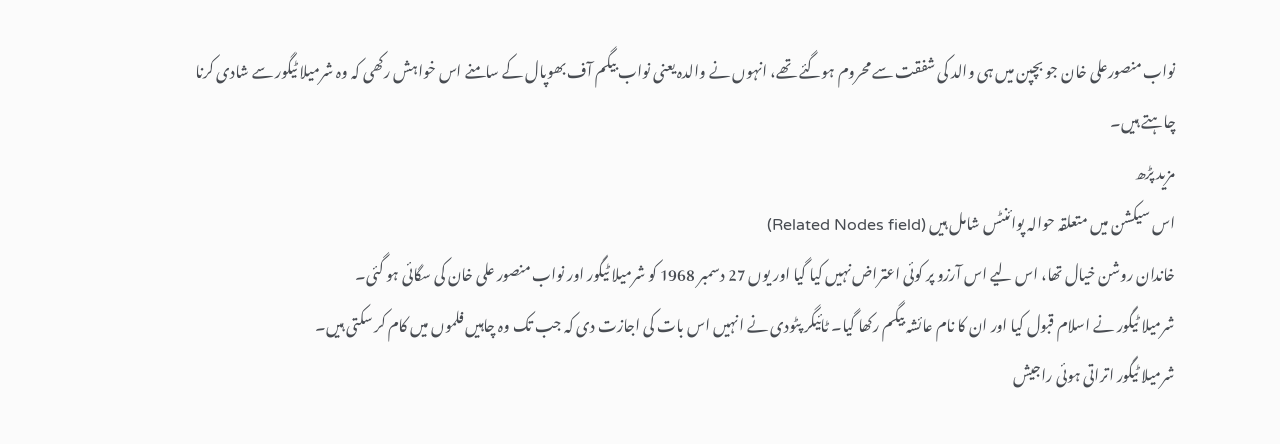نواب منصورعلی خان جو بچپن میں ہی والد کی شفقت سے محروم ہوگئے تھے، انہوں نے والدہ یعنی نواب بیگم آف بھوپال کے سامنے اس خواہش رکھی کہ وہ شرمیلا ٹیگور سے شادی کرنا چاہتے ہیں۔
مزید پڑھ
اس سیکشن میں متعلقہ حوالہ پوائنٹس شامل ہیں (Related Nodes field)
خاندان روشن خیال تھا، اس لیے اس آرزو پر کوئی اعتراض نہیں کیا گیا اور یوں 27 دسمبر 1968 کو شرمیلا ٹیگور اور نواب منصور علی خان کی سگائی ہو گئی۔
شرمیلا ٹیگور نے اسلام قبول کیا اور ان کا نام عائشہ بیگم رکھا گیا۔ ٹائیگر پٹودی نے انہیں اس بات کی اجازت دی کہ جب تک وہ چاہیں فلموں میں کام کر سکتی ہیں۔
شرمیلا ٹیگور اتراتی ہوئی راجیش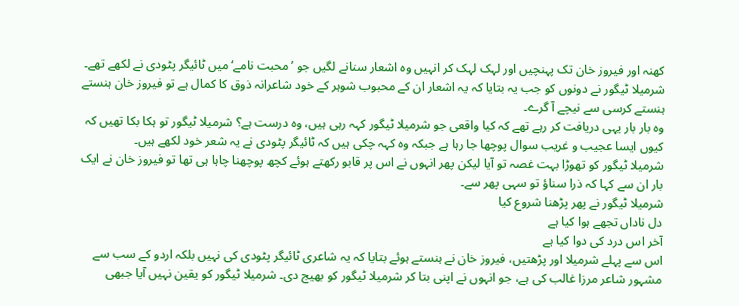کھنہ اور فیروز خان تک پہنچیں اور لہک لہک کر انہیں وہ اشعار سنانے لگیں جو ’محبت نامے‘میں ٹائیگر پٹودی نے لکھے تھے۔ شرمیلا ٹیگور نے دونوں کو جب یہ بتایا کہ یہ اشعار ان کے محبوب شوہر کے خود شاعرانہ ذوق کا کمال ہے تو فیروز خان ہنستے ہنستے کرسی سے نیچے آ گرے۔
وہ بار بار یہی دریافت کر رہے تھے کہ کیا واقعی جو شرمیلا ٹیگور کہہ رہی ہیں، وہ درست ہے؟ شرمیلا ٹیگور تو ہکا بکا تھیں کہ کیوں ایسا عجیب و غریب سوال پوچھا جا رہا ہے جبکہ وہ کہہ چکی ہیں کہ ٹائیگر پٹودی نے یہ شعر خود لکھے ہیں۔
شرمیلا ٹیگور کو تھوڑا بہت غصہ تو آیا لیکن پھر انہوں نے اس پر قابو رکھتے ہوئے کچھ پوچھنا چاہا ہی تھا تو فیروز خان نے ایک بار ان سے کہا کہ ذرا سناؤ تو سہی پھر سے۔
شرمیلا ٹیگور نے پھر پڑھنا شروع کیا
دل ناداں تجھے ہوا کیا ہے
آخر اس درد کی دوا کیا ہے
اس سے پہلے شرمیلا اور پڑھتیں، فیروز خان نے ہنستے ہوئے بتایا کہ یہ شاعری ٹائیگر پٹودی کی نہیں بلکہ اردو کے سب سے مشہور شاعر مرزا غالب کی ہے، جو انہوں نے اپنی بتا کر شرمیلا ٹیگور کو بھیج دی۔ شرمیلا ٹیگور کو یقین نہیں آیا جبھی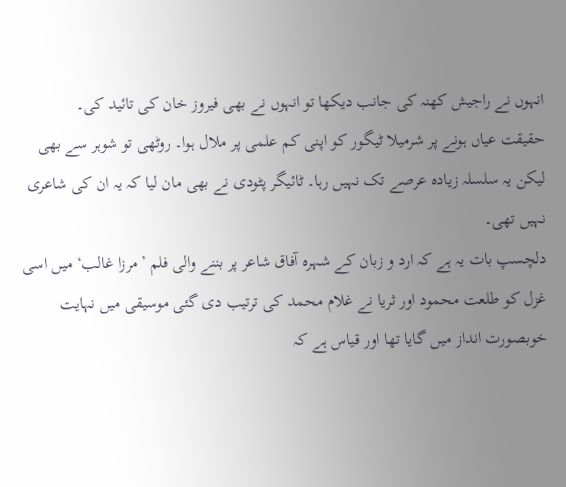انہوں نے راجیش کھنہ کی جانب دیکھا تو انہوں نے بھی فیروز خان کی تائید کی۔
حقیقت عیاں ہونے پر شرمیلا ٹیگور کو اپنی کم علمی پر ملال ہوا۔ روٹھی تو شوہر سے بھی لیکن یہ سلسلہ زیادہ عرصے تک نہیں رہا۔ ٹائیگر پٹودی نے بھی مان لیا کہ یہ ان کی شاعری نہیں تھی۔
دلچسپ بات یہ ہے کہ ارد و زبان کے شہرہ آفاق شاعر پر بننے والی فلم ’مرزا غالب‘ میں اسی غزل کو طلعت محمود اور ثریا نے غلام محمد کی ترتیب دی گئی موسیقی میں نہایت خوبصورت انداز میں گایا تھا اور قیاس ہے کہ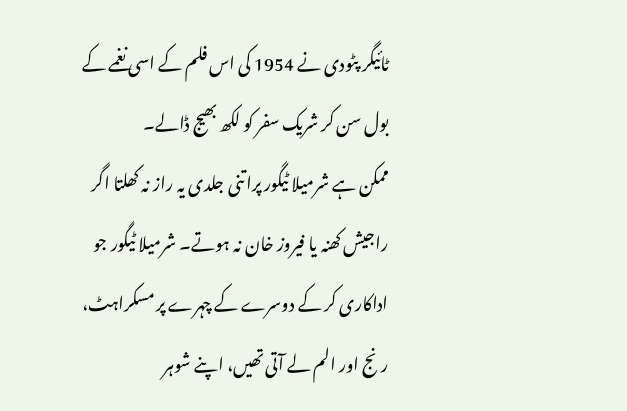ٹائیگر پٹودی نے 1954 کی اس فلم کے اسی نغمے کے بول سن کر شریک سفر کو لکھ بھیج ڈالے۔
ممکن ہے شرمیلا ٹیگور پراتنی جلدی یہ راز نہ کھلتا اگر راجیش کھنہ یا فیروز خان نہ ہوتے۔ شرمیلا ٹیگور جو اداکاری کر کے دوسرے کے چہرے پر مسکراہٹ، رنج اور الم لے آتی تھیں، اپنے شوہر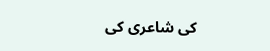کی شاعری کی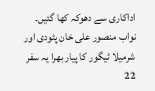اداکاری سے دھوکہ کھا گئیں۔
نواب منصور علی خان پٹودی اور شرمیلا ٹیگور کا پیار بھرا یہ سفر 22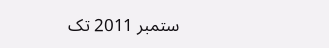ستمبر 2011 تک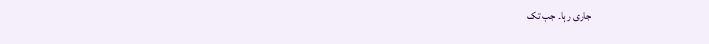جاری رہا۔ جب تک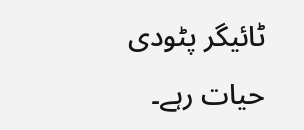ٹائیگر پٹودی حیات رہے۔